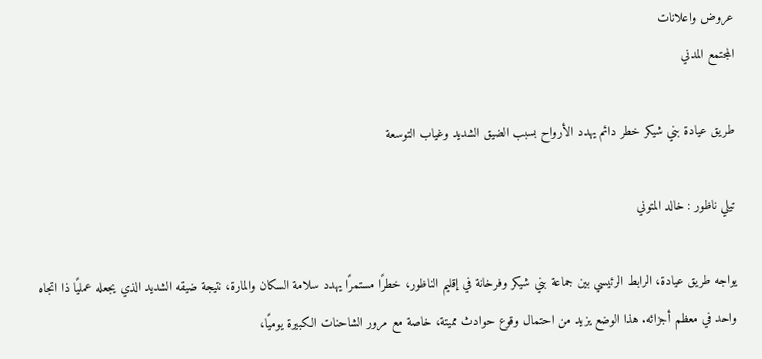عروض واعلانات
المجتمع المدني

طريق عيادة بني شيكر خطر دائم يهدد الأرواح بسبب الضيق الشديد وغياب التوسعة

تيلي ناظور : خالد المتوني

يواجه طريق عيادة، الرابط الرئيسي بين جماعة بني شيكر وفرخانة في إقليم الناظور، خطرًا مستمرًا يهدد سلامة السكان والمارة، نتيجة ضيقه الشديد الذي يجعله عمليًا ذا اتجاه واحد في معظم أجزائه. هذا الوضع يزيد من احتمال وقوع حوادث مميتة، خاصة مع مرور الشاحنات الكبيرة يوميًا،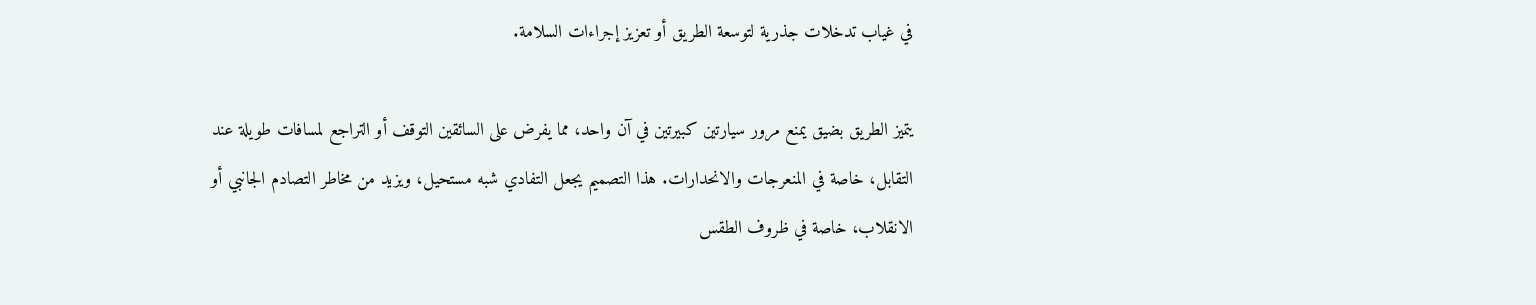في غياب تدخلات جذرية لتوسعة الطريق أو تعزيز إجراءات السلامة.

يتميز الطريق بضيق يمنع مرور سيارتين كبيرتين في آن واحد، مما يفرض على السائقين التوقف أو التراجع لمسافات طويلة عند التقابل، خاصة في المنعرجات والانحدارات. هذا التصميم يجعل التفادي شبه مستحيل، ويزيد من مخاطر التصادم الجانبي أو الانقلاب، خاصة في ظروف الطقس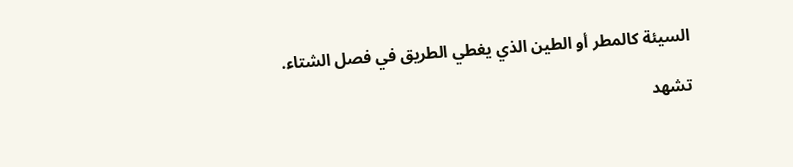السيئة كالمطر أو الطين الذي يغطي الطريق في فصل الشتاء.

تشهد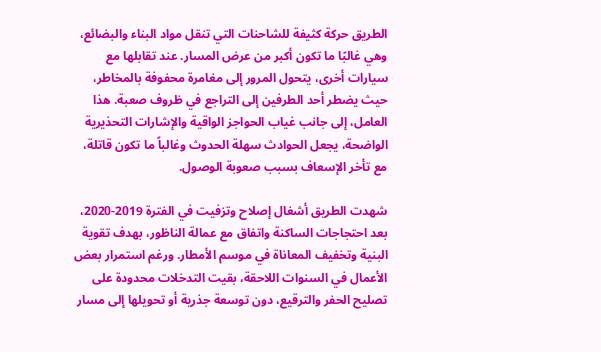الطريق حركة كثيفة للشاحنات التي تنقل مواد البناء والبضائع، وهي غالبًا ما تكون أكبر من عرض المسار. عند تقابلها مع سيارات أخرى، يتحول المرور إلى مغامرة محفوفة بالمخاطر، حيث يضطر أحد الطرفين إلى التراجع في ظروف صعبة. هذا العامل، إلى جانب غياب الحواجز الواقية والإشارات التحذيرية الواضحة، يجعل الحوادث سهلة الحدوث وغالباً ما تكون قاتلة، مع تأخر الإسعاف بسبب صعوبة الوصول.

شهدت الطريق أشغال إصلاح وتزفيت في الفترة 2019-2020، بعد احتجاجات الساكنة واتفاق مع عمالة الناظور، بهدف تقوية البنية وتخفيف المعاناة في موسم الأمطار. ورغم استمرار بعض الأعمال في السنوات اللاحقة، بقيت التدخلات محدودة على تصليح الحفر والترقيع، دون توسعة جذرية أو تحويلها إلى مسار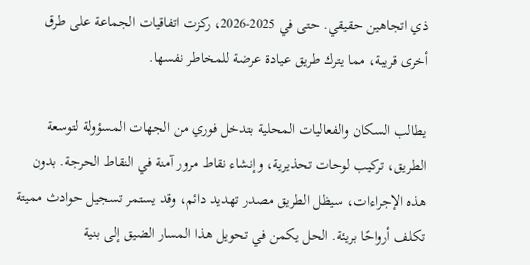ذي اتجاهين حقيقي. حتى في 2025-2026، ركزت اتفاقيات الجماعة على طرق أخرى قريبة، مما يترك طريق عيادة عرضة للمخاطر نفسها.

يطالب السكان والفعاليات المحلية بتدخل فوري من الجهات المسؤولة لتوسعة الطريق، تركيب لوحات تحذيرية، وإنشاء نقاط مرور آمنة في النقاط الحرجة. بدون هذه الإجراءات، سيظل الطريق مصدر تهديد دائم، وقد يستمر تسجيل حوادث مميتة تكلف أرواحًا بريئة. الحل يكمن في تحويل هذا المسار الضيق إلى بنية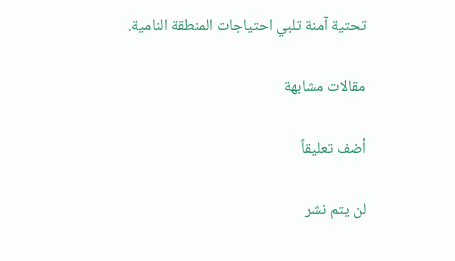تحتية آمنة تلبي احتياجات المنطقة النامية.

مقالات مشابهة

أضف تعليقاً

لن يتم نشر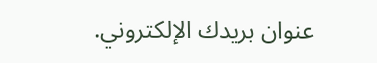عنوان بريدك الإلكتروني.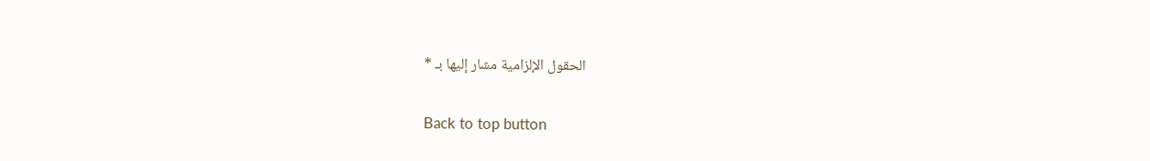الحقول الإلزامية مشار إليها بـ *

Back to top button